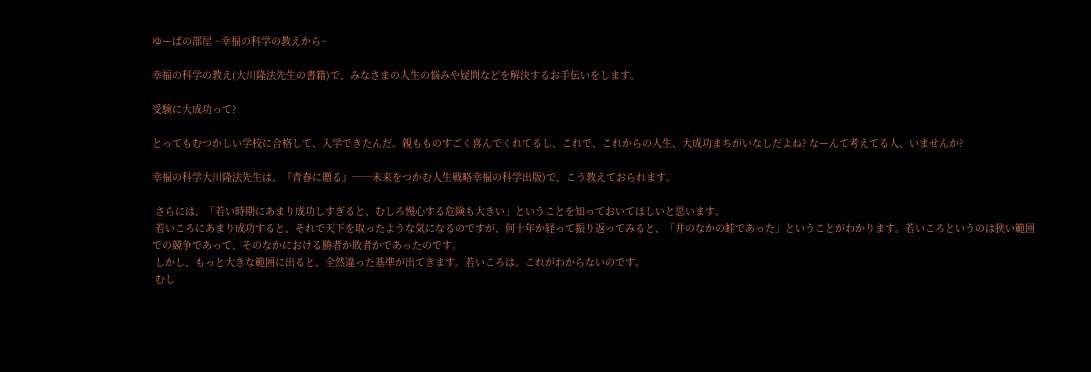ゆーぱの部屋 ~幸福の科学の教えから~

幸福の科学の教え(大川隆法先生の書籍)で、みなさまの人生の悩みや疑問などを解決するお手伝いをします。

受験に大成功って?

とってもむつかしい学校に合格して、入学できたんだ。親もものすごく喜んでくれてるし、これで、これからの人生、大成功まちがいなしだよね? なーんて考えてる人、いませんか?

幸福の科学大川隆法先生は、『青春に贈る』──未来をつかむ人生戦略幸福の科学出版)で、こう教えておられます。

 さらには、「若い時期にあまり成功しすぎると、むしろ慢心する危険も大きい」ということを知っておいてほしいと思います。
 若いころにあまり成功すると、それで天下を取ったような気になるのですが、何十年か経って振り返ってみると、「井のなかの蛙であった」ということがわかります。若いころというのは狭い範囲での競争であって、そのなかにおける勝者か敗者かであったのです。
 しかし、もっと大きな範囲に出ると、全然違った基準が出てきます。若いころは、これがわからないのです。
 むし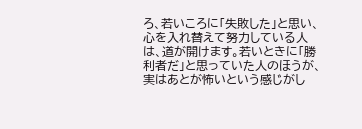ろ、若いころに「失敗した」と思い、心を入れ替えて努力している人は、道が開けます。若いときに「勝利者だ」と思っていた人のほうが、実はあとが怖いという感じがし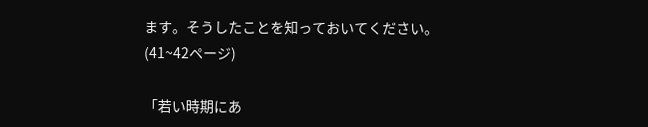ます。そうしたことを知っておいてください。
(41~42ページ)

「若い時期にあ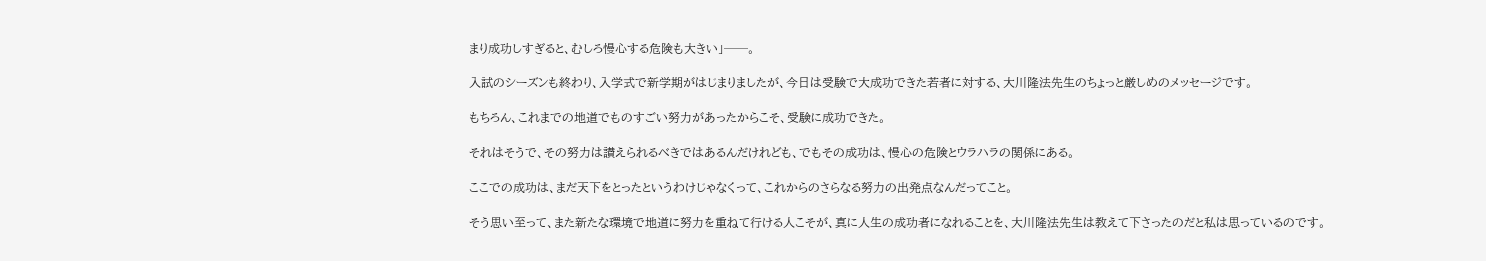まり成功しすぎると、むしろ慢心する危険も大きい」──。

入試のシーズンも終わり、入学式で新学期がはじまりましたが、今日は受験で大成功できた若者に対する、大川隆法先生のちょっと厳しめのメッセージです。

もちろん、これまでの地道でものすごい努力があったからこそ、受験に成功できた。

それはそうで、その努力は讃えられるべきではあるんだけれども、でもその成功は、慢心の危険とウラハラの関係にある。

ここでの成功は、まだ天下をとったというわけじゃなくって、これからのさらなる努力の出発点なんだってこと。

そう思い至って、また新たな環境で地道に努力を重ねて行ける人こそが、真に人生の成功者になれることを、大川隆法先生は教えて下さったのだと私は思っているのです。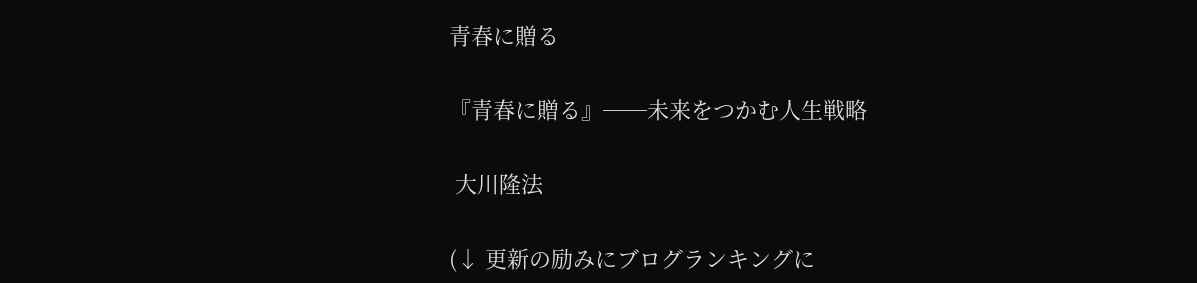青春に贈る

『青春に贈る』──未来をつかむ人生戦略

 大川隆法

(↓ 更新の励みにブログランキングに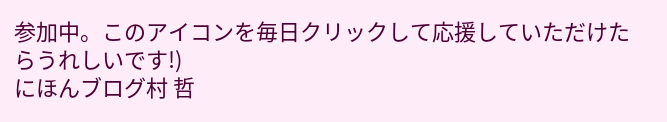参加中。このアイコンを毎日クリックして応援していただけたらうれしいです!)
にほんブログ村 哲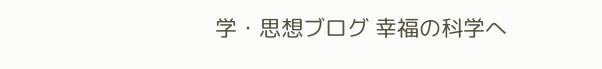学・思想ブログ 幸福の科学へ